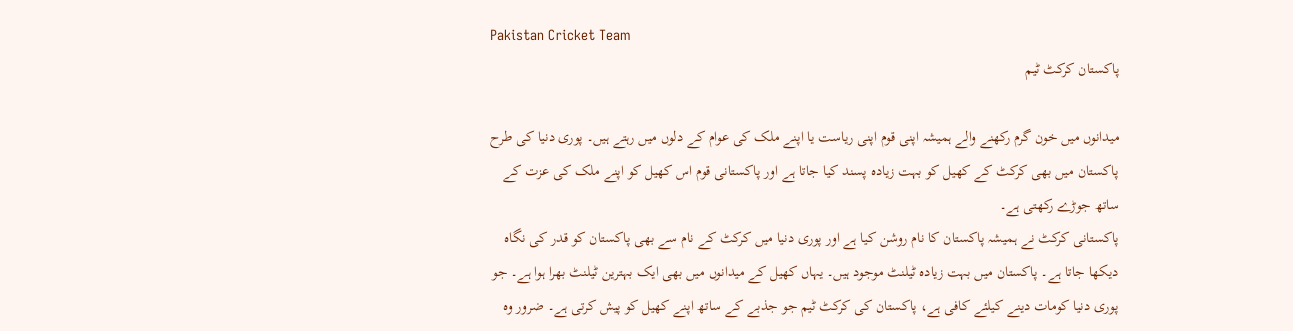Pakistan Cricket Team
پاکستان کرکٹ ٹیم

میدانوں میں خون گرم رکھنے والے ہمیشہ اپنی قوم اپنی ریاست یا اپنے ملک کی عوام کے دلوں میں رہتے ہیں۔ پوری دنیا کی طرح پاکستان میں بھی کرکٹ کے کھیل کو بہت زیادہ پسند کیا جاتا ہے اور پاکستانی قوم اس کھیل کو اپنے ملک کی عزت کے ساتھ جوڑے رکھتی ہے۔
پاکستانی کرکٹ نے ہمیشہ پاکستان کا نام روشن کیا ہے اور پوری دنیا میں کرکٹ کے نام سے بھی پاکستان کو قدر کی نگاہ دیکھا جاتا ہے۔ پاکستان میں بہت زیادہ ٹیلنٹ موجود ہیں۔ یہاں کھیل کے میدانوں میں بھی ایک بہترین ٹیلنٹ بھرا ہوا ہے۔ جو پوری دنیا کومات دینے کیلئے کافی ہے، پاکستان کی کرکٹ ٹیم جو جذبے کے ساتھ اپنے کھیل کو پیش کرتی ہے۔ ضرور وہ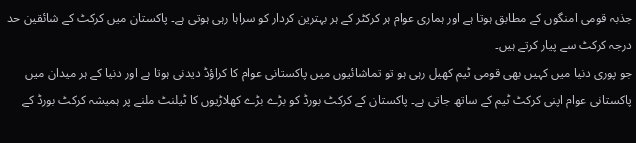جذبہ قومی امنگوں کے مطابق ہوتا ہے اور ہماری عوام ہر کرکٹر کے ہر بہترین کردار کو سراہا رہی ہوتی ہے۔ پاکستان میں کرکٹ کے شائقین حد درجہ کرکٹ سے پیار کرتے ہیں۔
جو پوری دنیا میں کہیں بھی قومی ٹیم کھیل رہی ہو تو تماشائیوں میں پاکستانی عوام کا کراؤڈ دیدنی ہوتا ہے اور دنیا کے ہر میدان میں پاکستانی عوام اپنی کرکٹ ٹیم کے ساتھ جاتی ہے۔ پاکستان کے کرکٹ بورڈ کو بڑے بڑے کھلاڑیوں کا ٹیلنٹ ملنے پر ہمیشہ کرکٹ بورڈ کے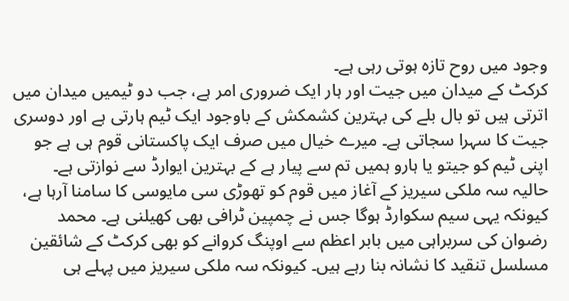وجود میں روح تازہ ہوتی رہی ہے۔
کرکٹ کے میدان میں جیت اور ہار ایک ضروری امر ہے، جب دو ٹیمیں میدان میں اترتی ہیں تو بال بلے کی بہترین کشمکش کے باوجود ایک ٹیم ہارتی ہے اور دوسری جیت کا سہرا سجاتی ہے۔ میرے خیال میں صرف ایک پاکستانی قوم ہی ہے جو اپنی ٹیم کو جیتو یا ہارو ہمیں تم سے پیار ہے کے بہترین ایوارڈ سے نوازتی ہے۔
حالیہ سہ ملکی سیریز کے آغاز میں قوم کو تھوڑی سی مایوسی کا سامنا آرہا ہے، کیونکہ یہی سیم سکوارڈ ہوگا جس نے چمپین ٹرافی بھی کھیلنی ہے۔ محمد رضوان کی سربراہی میں بابر اعظم سے اوپنگ کروانے کو بھی کرکٹ کے شائقین مسلسل تنقید کا نشانہ بنا رہے ہیں۔ کیونکہ سہ ملکی سیریز میں پہلے ہی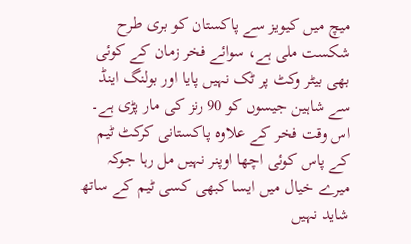میچ میں کیویز سے پاکستان کو بری طرح شکست ملی ہے، سوائے فخر زمان کے کوئی بھی بیٹر وکٹ پر ٹک نہیں پایا اور بولنگ اینڈ سے شاہین جیسوں کو 90 رنز کی مار پڑی ہے۔
اس وقت فخر کے علاوہ پاکستانی کرکٹ ٹیم کے پاس کوئی اچھا اوپنر نہیں مل رہا جوکہ میرے خیال میں ایسا کبھی کسی ٹیم کے ساتھ شاید نہیں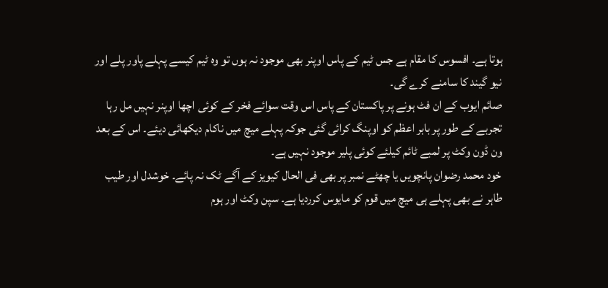ہوتا ہے۔ افسوس کا مقام ہے جس ٹیم کے پاس اوپنر بھی موجود نہ ہوں تو وہ ٹیم کیسے پہلے پاور پلے اور نیو گیند کا سامنے کرے گی۔
صائم ایوب کے ان فٹ ہونے پر پاکستان کے پاس اس وقت سوائے فخر کے کوئی اچھا اوپنر نہیں مل رہا تجربے کے طور پر بابر اعظم کو اوپنگ کرائی گئی جوکہ پہلے میچ میں ناکام دیکھائی دیئے۔ اس کے بعد ون ڈون وکٹ پر لمبے ٹائم کیلئے کوئی پلیر موجود نہیں ہے۔
خود محمد رضوان پانچویں یا چھٹے نمبر پر بھی فی الحال کیویز کے آگے ٹک نہ پائے۔ خوشدل اور طیب طاہر نے بھی پہلے ہی میچ میں قوم کو مایوس کرردیا ہے۔ سپن وکٹ اور ہوم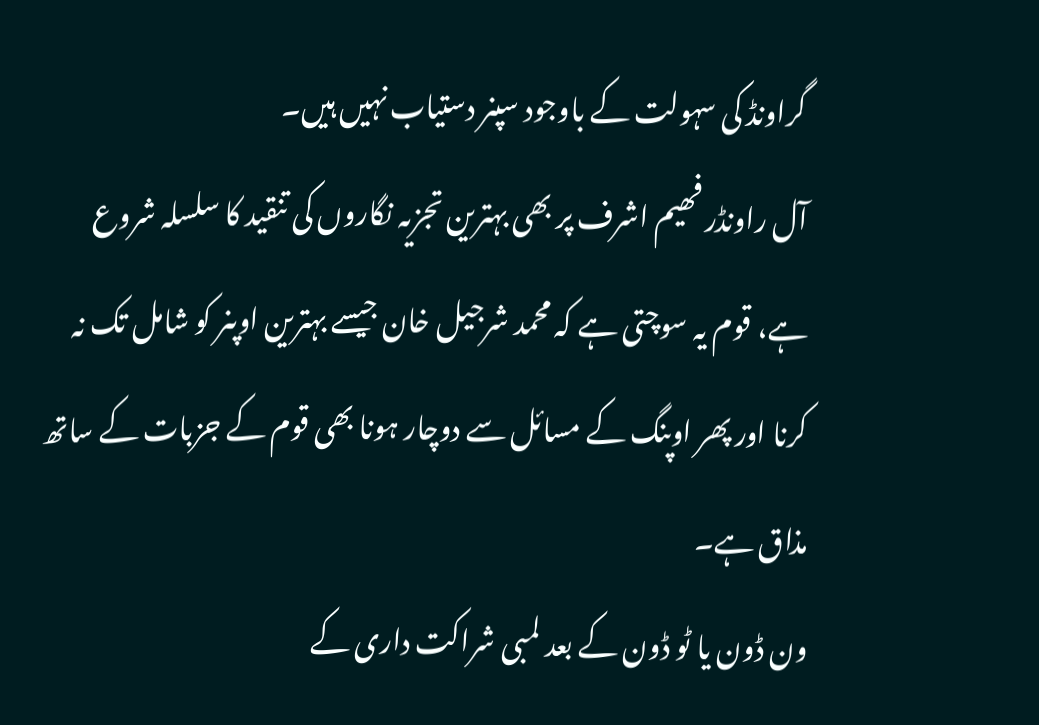گراونڈ کی سہولت کے باوجود سپنر دستیاب نہیں ہیں۔
آل راونڈر فھیم اشرف پر بھی بہترین تجزیہ نگاروں کی تنقید کا سلسلہ شروع ہے، قوم یہ سوچتی ہے کہ محمد شرجیل خان جیسے بہترین اوپنر کو شامل تک نہ کرنا اور پھر اوپنگ کے مسائل سے دوچار ہونا بھی قوم کے جزبات کے ساتھ مذاق ہے۔
ون ڈون یا ٹو ڈون کے بعد لمبی شراکت داری کے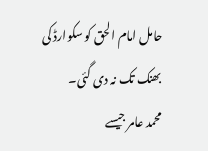حامل امام الحق کو سکوارڈ کی بھنک تک نہ دی گئی۔
محمد عامر جیسے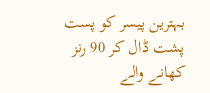بہترین پیسر کو پست پشت ڈال کر 90 رنز کھانے والے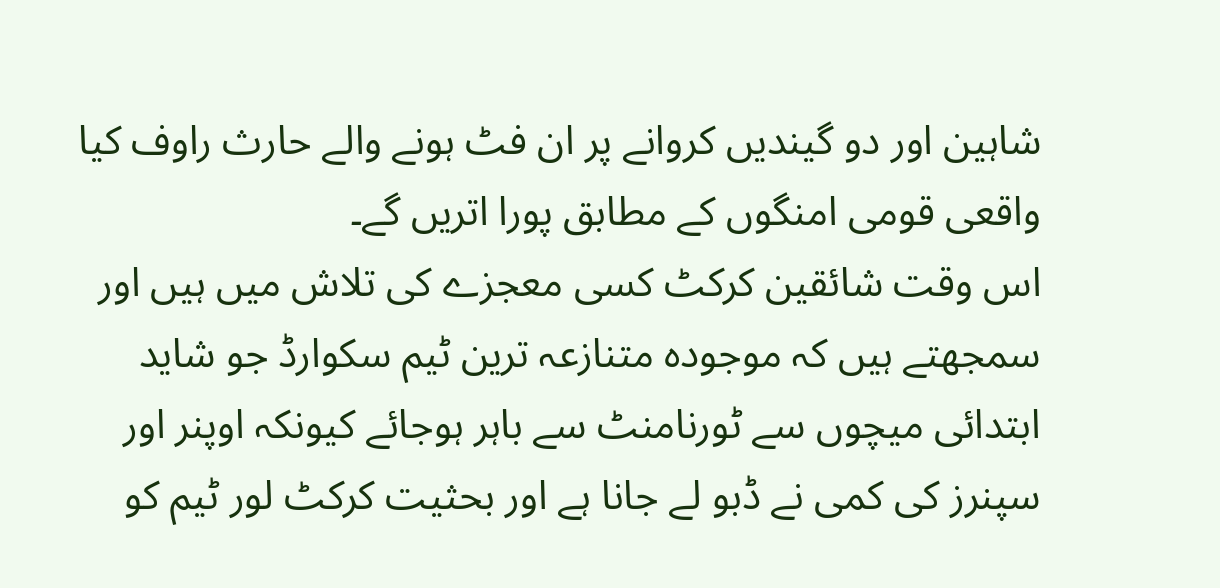شاہین اور دو گیندیں کروانے پر ان فٹ ہونے والے حارث راوف کیا واقعی قومی امنگوں کے مطابق پورا اتریں گے۔
اس وقت شائقین کرکٹ کسی معجزے کی تلاش میں ہیں اور سمجھتے ہیں کہ موجودہ متنازعہ ترین ٹیم سکوارڈ جو شاید ابتدائی میچوں سے ٹورنامنٹ سے باہر ہوجائے کیونکہ اوپنر اور سپنرز کی کمی نے ڈبو لے جانا ہے اور بحثیت کرکٹ لور ٹیم کو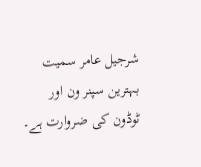شرجیل عامر سمیت بہترین سپنر ون اور ٹوڈون کی ضروارت ہے۔